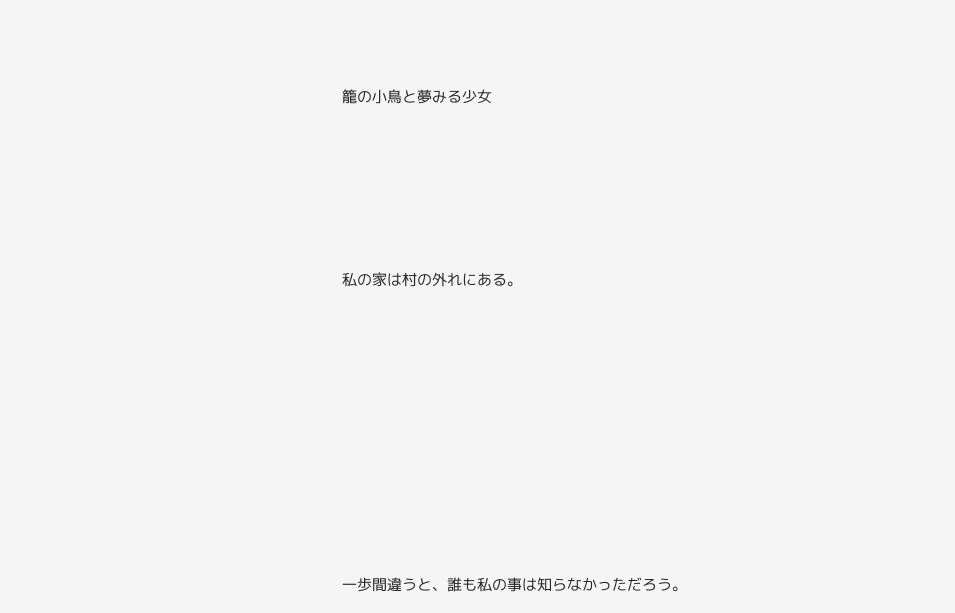籠の小鳥と夢みる少女





私の家は村の外れにある。









一歩間違うと、誰も私の事は知らなかっただろう。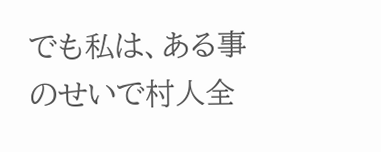でも私は、ある事のせいで村人全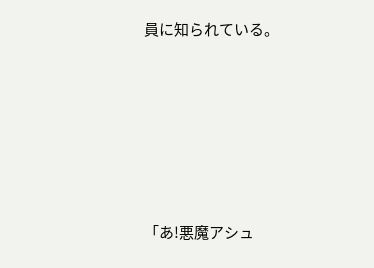員に知られている。










「あ!悪魔アシュ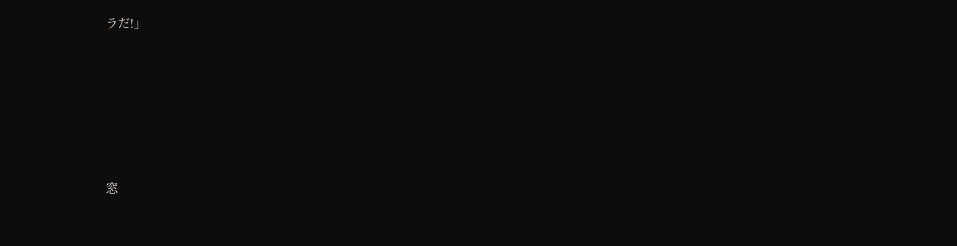ラだ!」










窓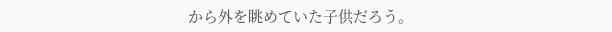から外を眺めていた子供だろう。